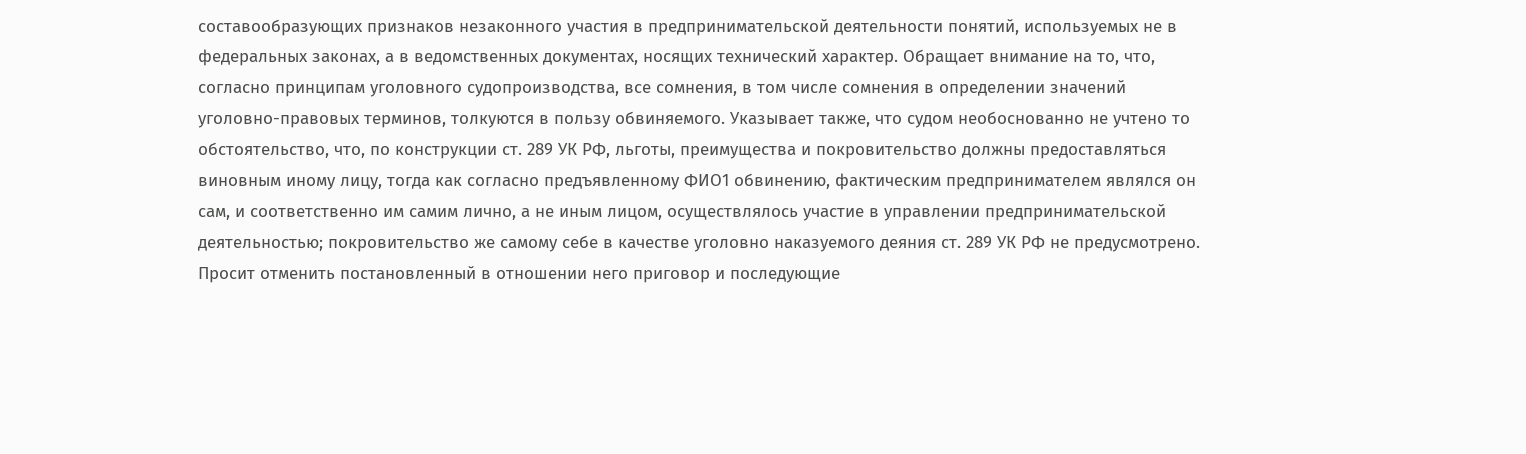составообразующих признаков незаконного участия в предпринимательской деятельности понятий, используемых не в федеральных законах, а в ведомственных документах, носящих технический характер. Обращает внимание на то, что, согласно принципам уголовного судопроизводства, все сомнения, в том числе сомнения в определении значений уголовно-правовых терминов, толкуются в пользу обвиняемого. Указывает также, что судом необоснованно не учтено то обстоятельство, что, по конструкции ст. 289 УК РФ, льготы, преимущества и покровительство должны предоставляться виновным иному лицу, тогда как согласно предъявленному ФИО1 обвинению, фактическим предпринимателем являлся он сам, и соответственно им самим лично, а не иным лицом, осуществлялось участие в управлении предпринимательской деятельностью; покровительство же самому себе в качестве уголовно наказуемого деяния ст. 289 УК РФ не предусмотрено. Просит отменить постановленный в отношении него приговор и последующие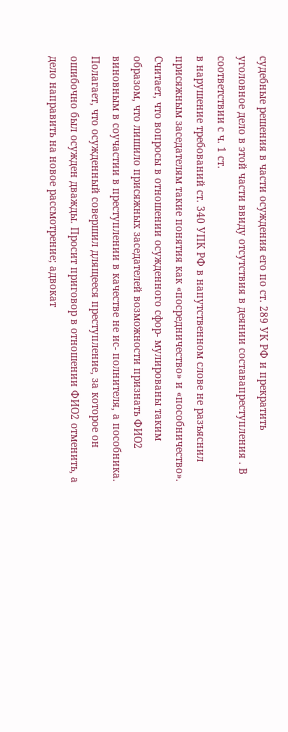судебные решения в части осуждения его по ст. 289 УК РФ и прекратить уголовное дело в этой части ввиду отсутствия в деянии составапреступления . В соответствии с ч. 1 ст.
в нарушение требований ст. 340 УПК РФ в напутственном слове не разъяснил присяжным заседателям такие понятия как «посредничество» и «пособничество». Считает, что вопросы в отношении осужденного сфор- мулированы таким образом, что лишило присяжных заседателей возможности признать ФИО2 виновным в соучастии в преступлении в качестве не ис- полнителя, а пособника. Полагает, что осужденный совершил длящееся преступление, за которое он ошибочно был осужден дважды. Просит приговор в отношении ФИО2 отменить, а дело направить на новое рассмотрение; адвокат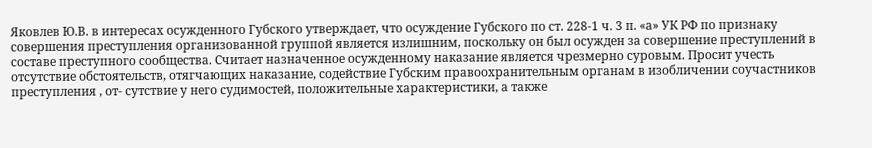Яковлев Ю.В. в интересах осужденного Губского утверждает, что осуждение Губского по ст. 228-1 ч. 3 п. «а» УК РФ по признаку совершения преступления организованной группой является излишним, поскольку он был осужден за совершение преступлений в составе преступного сообщества. Считает назначенное осужденному наказание является чрезмерно суровым. Просит учесть отсутствие обстоятельств, отягчающих наказание, содействие Губским правоохранительным органам в изобличении соучастников преступления , от- сутствие у него судимостей, положительные характеристики, а также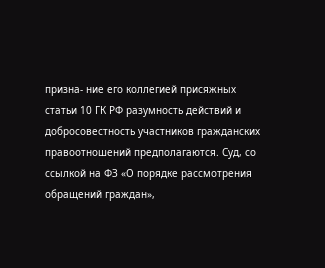призна- ние его коллегией присяжных
статьи 10 ГК РФ разумность действий и добросовестность участников гражданских правоотношений предполагаются. Суд, со ссылкой на ФЗ «О порядке рассмотрения обращений граждан»,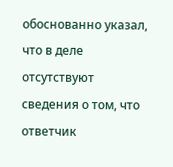обоснованно указал, что в деле отсутствуют сведения о том, что ответчик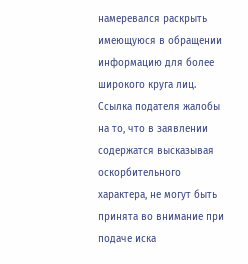намеревался раскрыть имеющуюся в обращении информацию для более широкого круга лиц. Ссылка подателя жалобы на то, что в заявлении содержатся высказывая оскорбительного характера, не могут быть принята во внимание при подаче иска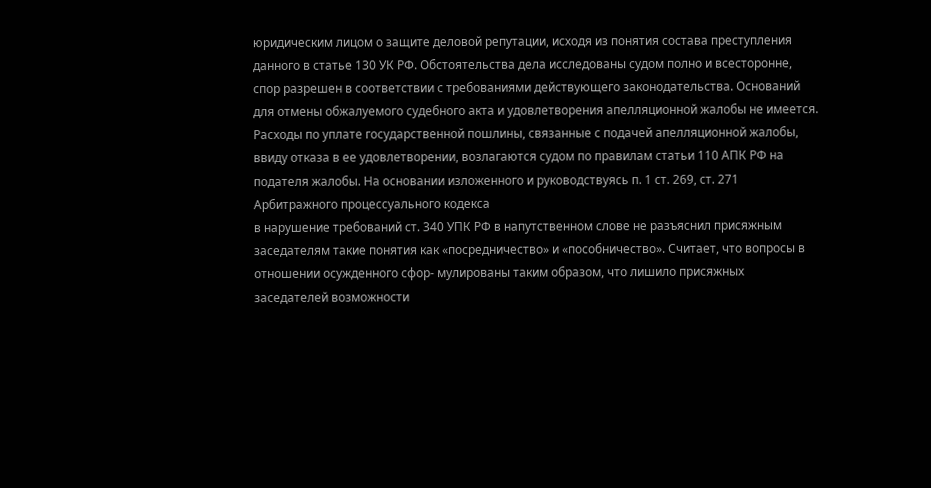юридическим лицом о защите деловой репутации, исходя из понятия состава преступления данного в статье 130 УК РФ. Обстоятельства дела исследованы судом полно и всесторонне, спор разрешен в соответствии с требованиями действующего законодательства. Оснований для отмены обжалуемого судебного акта и удовлетворения апелляционной жалобы не имеется. Расходы по уплате государственной пошлины, связанные с подачей апелляционной жалобы, ввиду отказа в ее удовлетворении, возлагаются судом по правилам статьи 110 АПК РФ на подателя жалобы. На основании изложенного и руководствуясь п. 1 ст. 269, ст. 271 Арбитражного процессуального кодекса
в нарушение требований ст. 340 УПК РФ в напутственном слове не разъяснил присяжным заседателям такие понятия как «посредничество» и «пособничество». Считает, что вопросы в отношении осужденного сфор- мулированы таким образом, что лишило присяжных заседателей возможности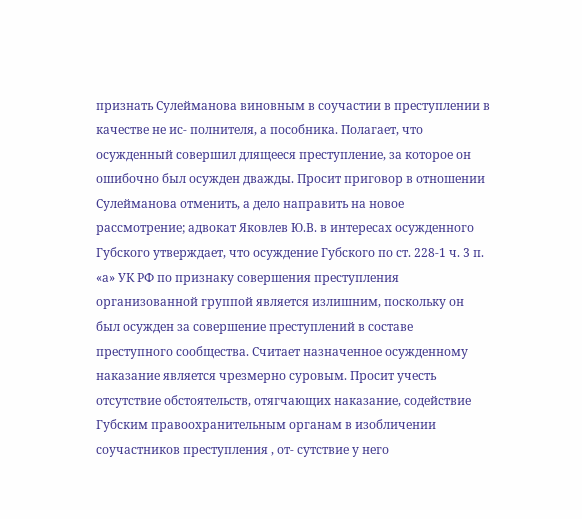признать Сулейманова виновным в соучастии в преступлении в качестве не ис- полнителя, а пособника. Полагает, что осужденный совершил длящееся преступление, за которое он ошибочно был осужден дважды. Просит приговор в отношении Сулейманова отменить, а дело направить на новое рассмотрение; адвокат Яковлев Ю.В. в интересах осужденного Губского утверждает, что осуждение Губского по ст. 228-1 ч. 3 п. «а» УК РФ по признаку совершения преступления организованной группой является излишним, поскольку он был осужден за совершение преступлений в составе преступного сообщества. Считает назначенное осужденному наказание является чрезмерно суровым. Просит учесть отсутствие обстоятельств, отягчающих наказание, содействие Губским правоохранительным органам в изобличении соучастников преступления , от- сутствие у него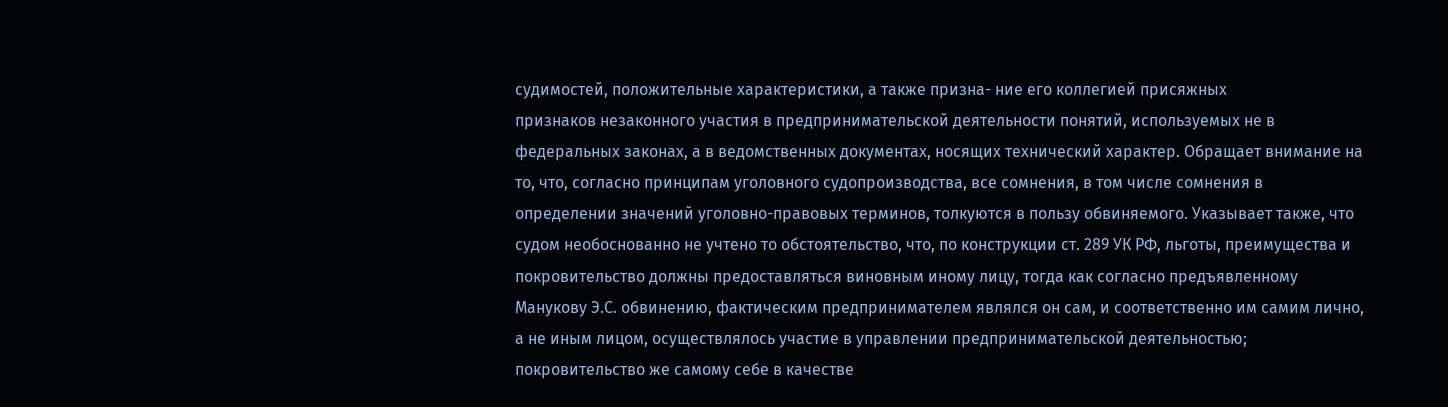судимостей, положительные характеристики, а также призна- ние его коллегией присяжных
признаков незаконного участия в предпринимательской деятельности понятий, используемых не в федеральных законах, а в ведомственных документах, носящих технический характер. Обращает внимание на то, что, согласно принципам уголовного судопроизводства, все сомнения, в том числе сомнения в определении значений уголовно-правовых терминов, толкуются в пользу обвиняемого. Указывает также, что судом необоснованно не учтено то обстоятельство, что, по конструкции ст. 289 УК РФ, льготы, преимущества и покровительство должны предоставляться виновным иному лицу, тогда как согласно предъявленному Манукову Э.С. обвинению, фактическим предпринимателем являлся он сам, и соответственно им самим лично, а не иным лицом, осуществлялось участие в управлении предпринимательской деятельностью; покровительство же самому себе в качестве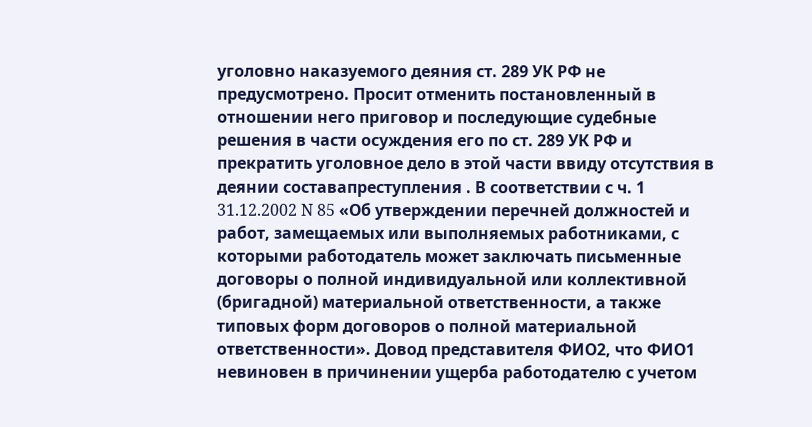уголовно наказуемого деяния ст. 289 УК РФ не предусмотрено. Просит отменить постановленный в отношении него приговор и последующие судебные решения в части осуждения его по ст. 289 УК РФ и прекратить уголовное дело в этой части ввиду отсутствия в деянии составапреступления . В соответствии с ч. 1
31.12.2002 N 85 «Об утверждении перечней должностей и работ, замещаемых или выполняемых работниками, с которыми работодатель может заключать письменные договоры о полной индивидуальной или коллективной (бригадной) материальной ответственности, а также типовых форм договоров о полной материальной ответственности». Довод представителя ФИО2, что ФИО1 невиновен в причинении ущерба работодателю с учетом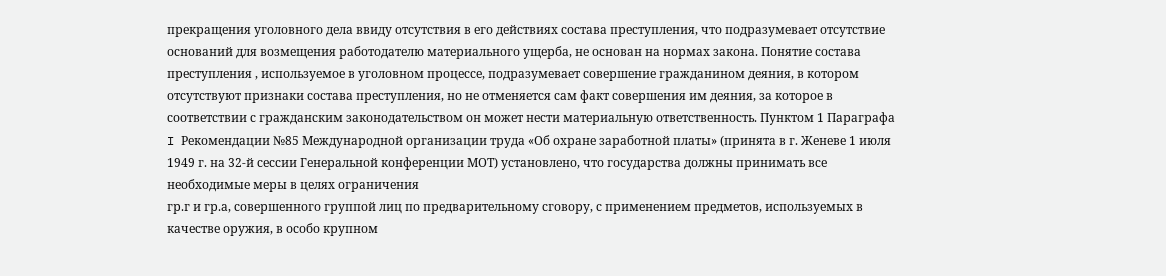прекращения уголовного дела ввиду отсутствия в его действиях состава преступления, что подразумевает отсутствие оснований для возмещения работодателю материального ущерба, не основан на нормах закона. Понятие состава преступления , используемое в уголовном процессе, подразумевает совершение гражданином деяния, в котором отсутствуют признаки состава преступления, но не отменяется сам факт совершения им деяния, за которое в соответствии с гражданским законодательством он может нести материальную ответственность. Пунктом 1 Параграфа I Рекомендации №85 Международной организации труда «Об охране заработной платы» (принята в г. Женеве 1 июля 1949 г. на 32-й сессии Генеральной конференции МОТ) установлено, что государства должны принимать все необходимые меры в целях ограничения
гр.г и гр.а, совершенного группой лиц по предварительному сговору, с применением предметов, используемых в качестве оружия, в особо крупном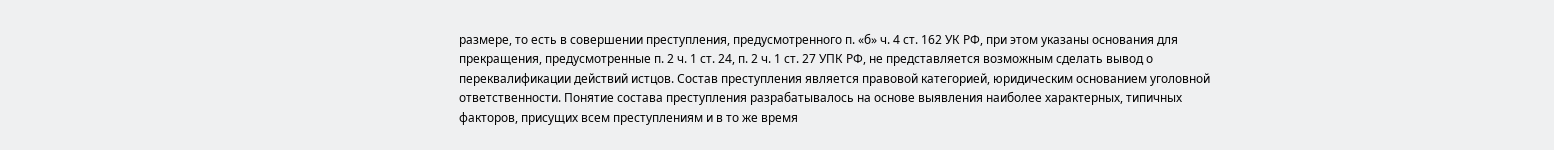размере, то есть в совершении преступления, предусмотренного п. «б» ч. 4 ст. 162 УК РФ, при этом указаны основания для прекращения, предусмотренные п. 2 ч. 1 ст. 24, п. 2 ч. 1 ст. 27 УПК РФ, не представляется возможным сделать вывод о переквалификации действий истцов. Состав преступления является правовой категорией, юридическим основанием уголовной ответственности. Понятие состава преступления разрабатывалось на основе выявления наиболее характерных, типичных факторов, присущих всем преступлениям и в то же время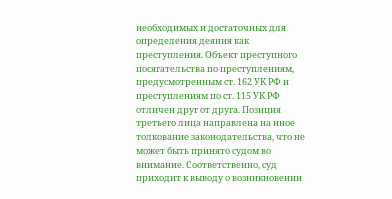необходимых и достаточных для определения деяния как преступления. Объект преступного посягательства по преступлениям, предусмотренным ст. 162 УК РФ и преступлениям по ст. 115 УК РФ отличен друг от друга. Позиция третьего лица направлена на иное толкование законодательства, что не может быть принято судом во внимание. Соответственно, суд приходит к выводу о возникновении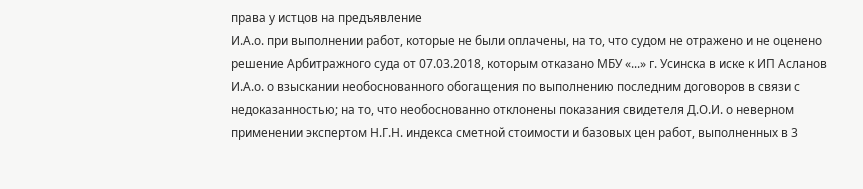права у истцов на предъявление
И.А.о. при выполнении работ, которые не были оплачены, на то, что судом не отражено и не оценено решение Арбитражного суда от 07.03.2018, которым отказано МБУ «...» г. Усинска в иске к ИП Асланов И.А.о. о взыскании необоснованного обогащения по выполнению последним договоров в связи с недоказанностью; на то, что необоснованно отклонены показания свидетеля Д.О.И. о неверном применении экспертом Н.Г.Н. индекса сметной стоимости и базовых цен работ, выполненных в 3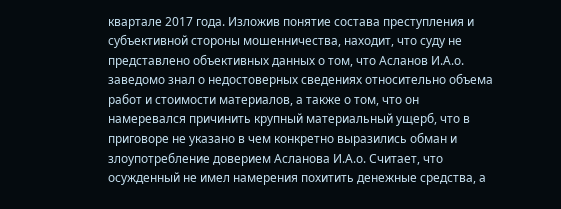квартале 2017 года. Изложив понятие состава преступления и субъективной стороны мошенничества, находит, что суду не представлено объективных данных о том, что Асланов И.А.о. заведомо знал о недостоверных сведениях относительно объема работ и стоимости материалов, а также о том, что он намеревался причинить крупный материальный ущерб, что в приговоре не указано в чем конкретно выразились обман и злоупотребление доверием Асланова И.А.о. Считает, что осужденный не имел намерения похитить денежные средства, а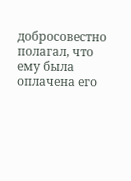добросовестно полагал, что ему была оплачена его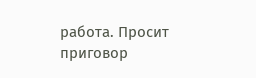работа. Просит приговор